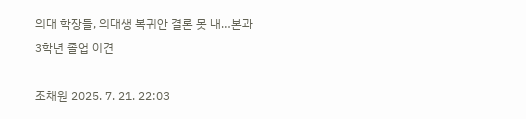의대 학장들, 의대생 복귀안 결론 못 내…본과 3학년 졸업 이견

조채원 2025. 7. 21. 22:03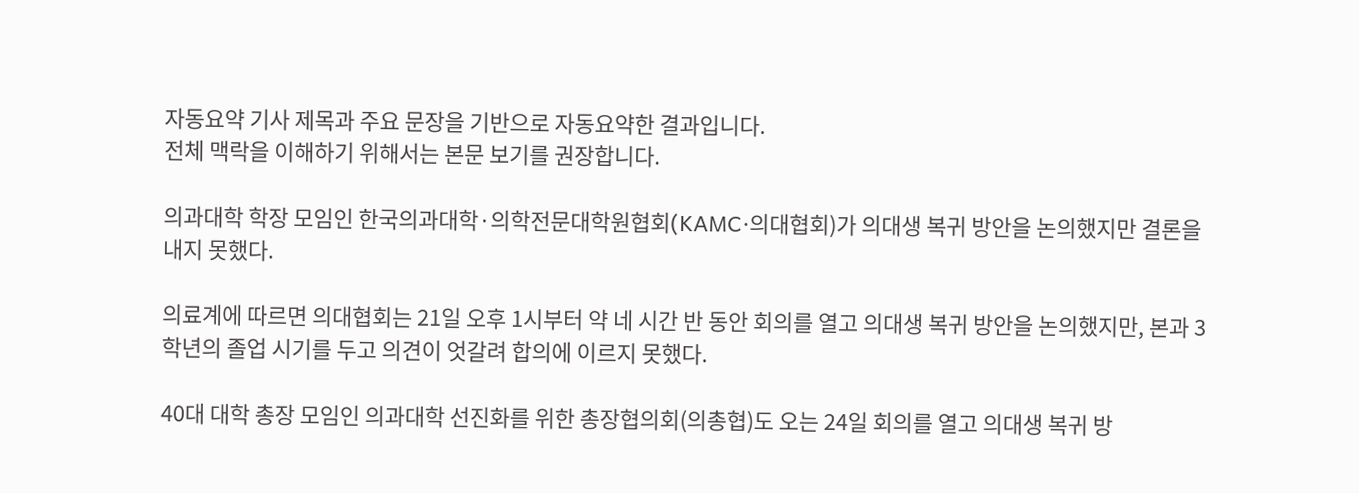자동요약 기사 제목과 주요 문장을 기반으로 자동요약한 결과입니다.
전체 맥락을 이해하기 위해서는 본문 보기를 권장합니다.

의과대학 학장 모임인 한국의과대학·의학전문대학원협회(KAMC·의대협회)가 의대생 복귀 방안을 논의했지만 결론을 내지 못했다.

의료계에 따르면 의대협회는 21일 오후 1시부터 약 네 시간 반 동안 회의를 열고 의대생 복귀 방안을 논의했지만, 본과 3학년의 졸업 시기를 두고 의견이 엇갈려 합의에 이르지 못했다.

40대 대학 총장 모임인 의과대학 선진화를 위한 총장협의회(의총협)도 오는 24일 회의를 열고 의대생 복귀 방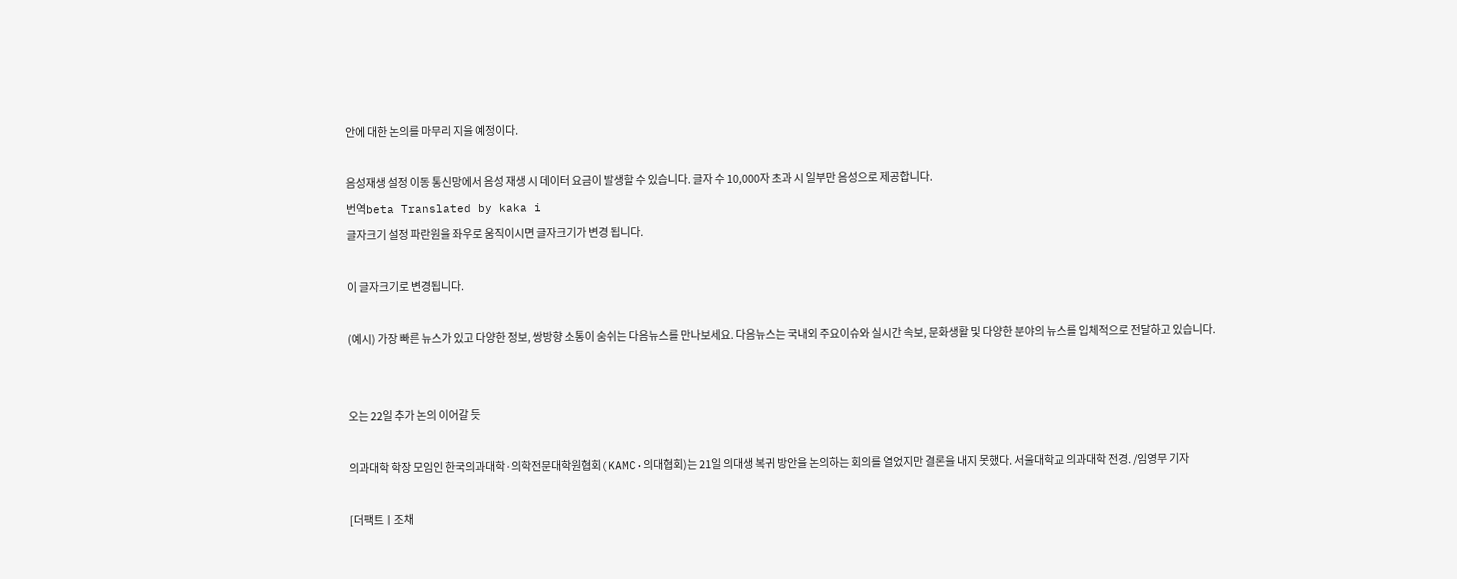안에 대한 논의를 마무리 지을 예정이다.

음성재생 설정 이동 통신망에서 음성 재생 시 데이터 요금이 발생할 수 있습니다. 글자 수 10,000자 초과 시 일부만 음성으로 제공합니다.
번역beta Translated by kaka i
글자크기 설정 파란원을 좌우로 움직이시면 글자크기가 변경 됩니다.

이 글자크기로 변경됩니다.

(예시) 가장 빠른 뉴스가 있고 다양한 정보, 쌍방향 소통이 숨쉬는 다음뉴스를 만나보세요. 다음뉴스는 국내외 주요이슈와 실시간 속보, 문화생활 및 다양한 분야의 뉴스를 입체적으로 전달하고 있습니다.


오는 22일 추가 논의 이어갈 듯

의과대학 학장 모임인 한국의과대학·의학전문대학원협회(KAMC·의대협회)는 21일 의대생 복귀 방안을 논의하는 회의를 열었지만 결론을 내지 못했다. 서울대학교 의과대학 전경. /임영무 기자

[더팩트ㅣ조채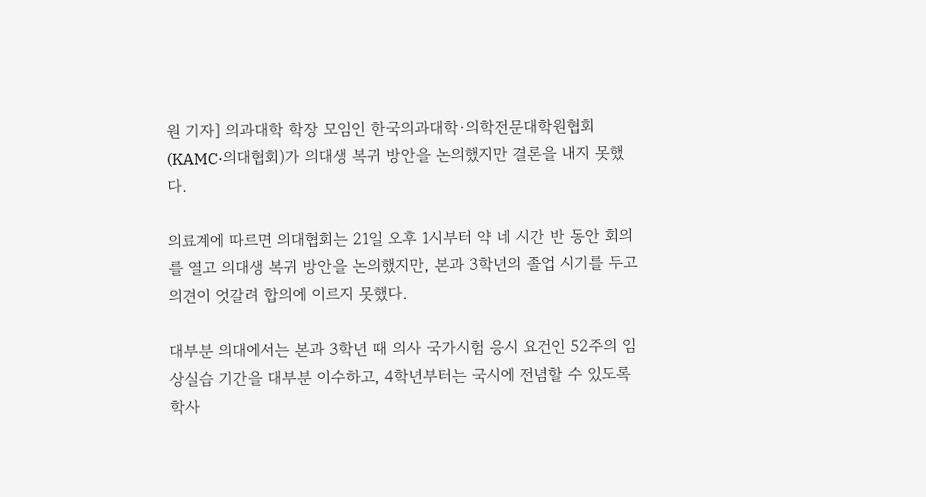원 기자] 의과대학 학장 모임인 한국의과대학·의학전문대학원협회(KAMC·의대협회)가 의대생 복귀 방안을 논의했지만 결론을 내지 못했다.

의료계에 따르면 의대협회는 21일 오후 1시부터 약 네 시간 반 동안 회의를 열고 의대생 복귀 방안을 논의했지만, 본과 3학년의 졸업 시기를 두고 의견이 엇갈려 합의에 이르지 못했다.

대부분 의대에서는 본과 3학년 때 의사 국가시험 응시 요건인 52주의 임상실습 기간을 대부분 이수하고, 4학년부터는 국시에 전념할 수 있도록 학사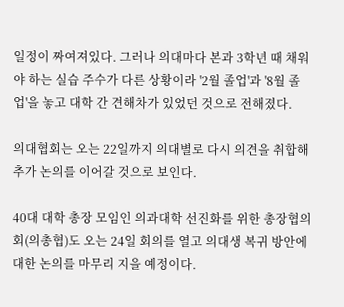일정이 짜여져있다. 그러나 의대마다 본과 3학년 때 채워야 하는 실습 주수가 다른 상황이라 '2월 졸업'과 '8월 졸업'을 놓고 대학 간 견해차가 있었던 것으로 전해졌다.

의대협회는 오는 22일까지 의대별로 다시 의견을 취합해 추가 논의를 이어갈 것으로 보인다.

40대 대학 총장 모임인 의과대학 선진화를 위한 총장협의회(의총협)도 오는 24일 회의를 열고 의대생 복귀 방안에 대한 논의를 마무리 지을 예정이다.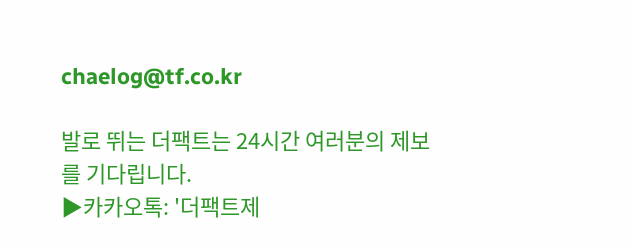chaelog@tf.co.kr

발로 뛰는 더팩트는 24시간 여러분의 제보를 기다립니다.
▶카카오톡: '더팩트제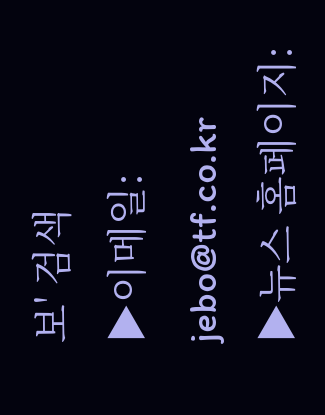보' 검색
▶이메일: jebo@tf.co.kr
▶뉴스 홈페이지: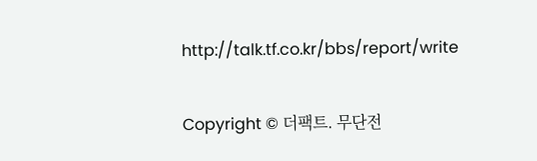http://talk.tf.co.kr/bbs/report/write

Copyright © 더팩트. 무단전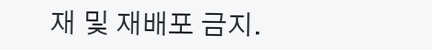재 및 재배포 금지.